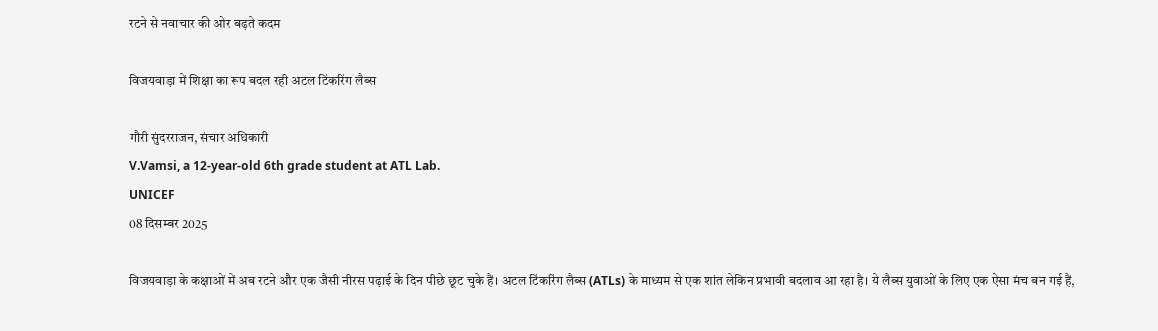रटने से नवाचार की ओर बढ़ते कदम

विजयवाड़ा में शिक्षा का रूप बदल रही अटल टिंकरिंग लैब्स

गौरी सुंदरराजन, संचार अधिकारी
V.Vamsi, a 12-year-old 6th grade student at ATL Lab.
UNICEF
08 दिसम्बर 2025

विजयवाड़ा के कक्षाओं में अब रटने और एक जैसी नीरस पढ़ाई के दिन पीछे छूट चुके हैं। अटल टिंकरिंग लैब्स (ATLs) के माध्यम से एक शांत लेकिन प्रभावी बदलाव आ रहा है। ये लैब्स युवाओं के लिए एक ऐसा मंच बन गई हैं,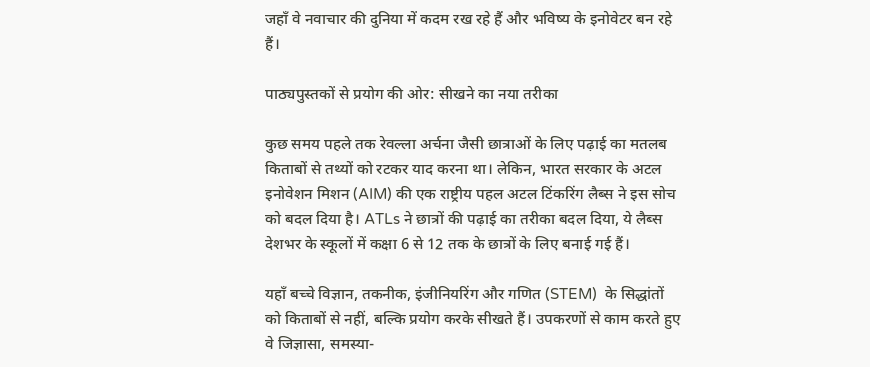जहाँ वे नवाचार की दुनिया में कदम रख रहे हैं और भविष्य के इनोवेटर बन रहे हैं।

पाठ्यपुस्तकों से प्रयोग की ओर: सीखने का नया तरीका

कुछ समय पहले तक रेवल्ला अर्चना जैसी छात्राओं के लिए पढ़ाई का मतलब किताबों से तथ्यों को रटकर याद करना था। लेकिन, भारत सरकार के अटल इनोवेशन मिशन (AIM) की एक राष्ट्रीय पहल अटल टिंकरिंग लैब्स ने इस सोच को बदल दिया है। ATLs ने छात्रों की पढ़ाई का तरीका बदल दिया, ये लैब्स देशभर के स्कूलों में कक्षा 6 से 12 तक के छात्रों के लिए बनाई गई हैं।

यहाँ बच्चे विज्ञान, तकनीक, इंजीनियरिंग और गणित (STEM)  के सिद्धांतों को किताबों से नहीं, बल्कि प्रयोग करके सीखते हैं। उपकरणों से काम करते हुए वे जिज्ञासा, समस्या-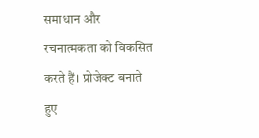समाधान और रचनात्मकता को विकसित करते हैं। प्रोजेक्ट बनाते हुए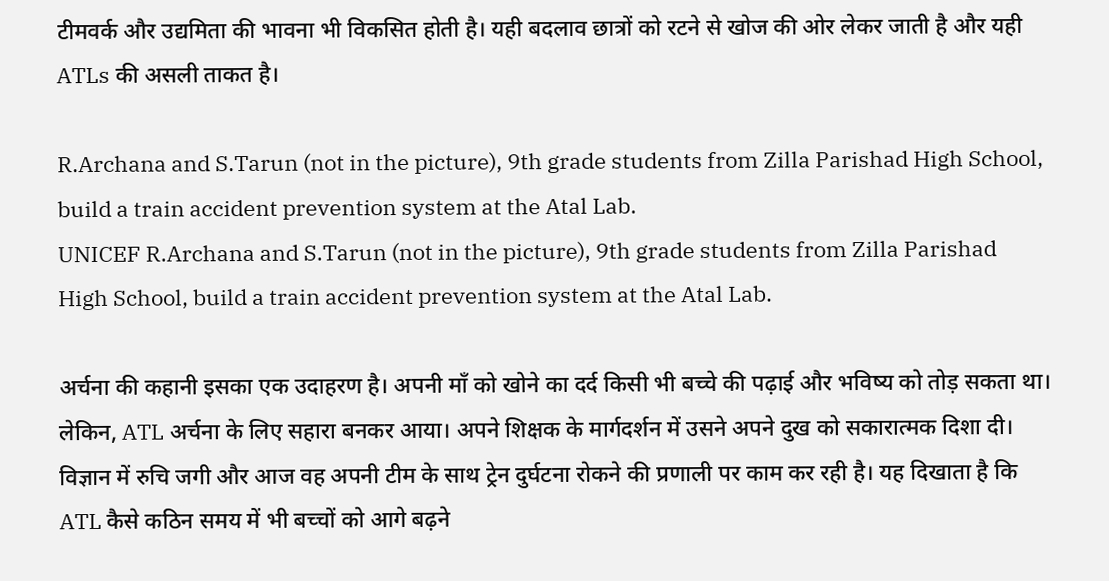टीमवर्क और उद्यमिता की भावना भी विकसित होती है। यही बदलाव छात्रों को रटने से खोज की ओर लेकर जाती है और यही ATLs की असली ताकत है।

R.Archana and S.Tarun (not in the picture), 9th grade students from Zilla Parishad High School, build a train accident prevention system at the Atal Lab.
UNICEF R.Archana and S.Tarun (not in the picture), 9th grade students from Zilla Parishad High School, build a train accident prevention system at the Atal Lab.

अर्चना की कहानी इसका एक उदाहरण है। अपनी माँ को खोने का दर्द किसी भी बच्चे की पढ़ाई और भविष्य को तोड़ सकता था। लेकिन, ATL अर्चना के लिए सहारा बनकर आया। अपने शिक्षक के मार्गदर्शन में उसने अपने दुख को सकारात्मक दिशा दी। विज्ञान में रुचि जगी और आज वह अपनी टीम के साथ ट्रेन दुर्घटना रोकने की प्रणाली पर काम कर रही है। यह दिखाता है कि ATL कैसे कठिन समय में भी बच्चों को आगे बढ़ने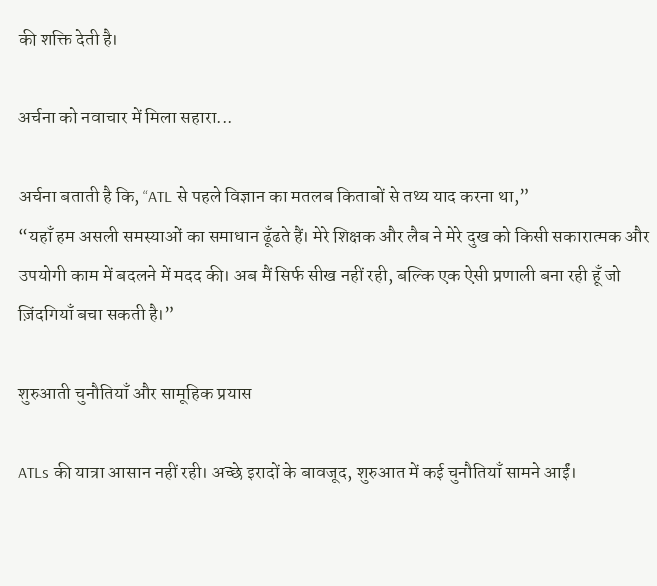की शक्ति देती है।

अर्चना को नवाचार में मिला सहारा...

अर्चना बताती है कि, “ATL से पहले विज्ञान का मतलब किताबों से तथ्य याद करना था,”
“यहाँ हम असली समस्याओं का समाधान ढूँढते हैं। मेरे शिक्षक और लैब ने मेरे दुख को किसी सकारात्मक और उपयोगी काम में बदलने में मदद की। अब मैं सिर्फ सीख नहीं रही, बल्कि एक ऐसी प्रणाली बना रही हूँ जो ज़िंदगियाँ बचा सकती है।”

शुरुआती चुनौतियाँ और सामूहिक प्रयास

ATLs की यात्रा आसान नहीं रही। अच्छे इरादों के बावजूद, शुरुआत में कई चुनौतियाँ सामने आईं।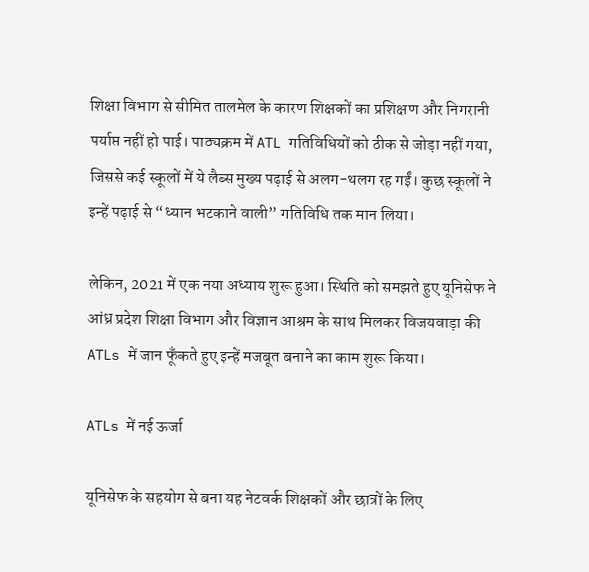शिक्षा विभाग से सीमित तालमेल के कारण शिक्षकों का प्रशिक्षण और निगरानी पर्याप्त नहीं हो पाई। पाठ्यक्रम में ATL गतिविधियों को ठीक से जोड़ा नहीं गया, जिससे कई स्कूलों में ये लैब्स मुख्य पढ़ाई से अलग-थलग रह गईं। कुछ स्कूलों ने इन्हें पढ़ाई से “ध्यान भटकाने वाली” गतिविधि तक मान लिया।

लेकिन, 2021 में एक नया अध्याय शुरू हुआ। स्थिति को समझते हुए यूनिसेफ ने आंध्र प्रदेश शिक्षा विभाग और विज्ञान आश्रम के साथ मिलकर विजयवाड़ा की ATLs में जान फूँकते हुए इन्हें मजबूत बनाने का काम शुरू किया।

ATLs में नई ऊर्जा

यूनिसेफ के सहयोग से बना यह नेटवर्क शिक्षकों और छात्रों के लिए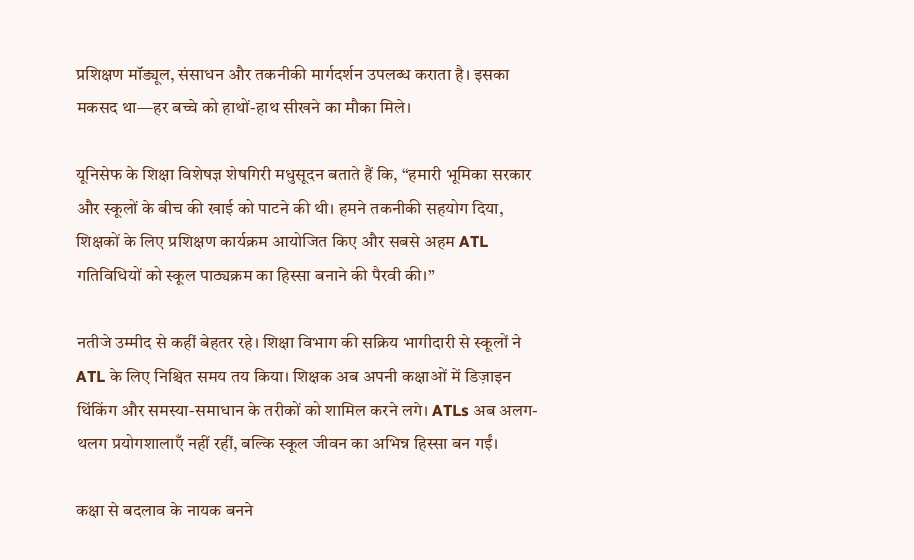प्रशिक्षण मॉड्यूल, संसाधन और तकनीकी मार्गदर्शन उपलब्ध कराता है। इसका मकसद था—हर बच्चे को हाथों-हाथ सीखने का मौका मिले।

यूनिसेफ के शिक्षा विशेषज्ञ शेषगिरी मधुसूदन बताते हैं कि, “हमारी भूमिका सरकार और स्कूलों के बीच की खाई को पाटने की थी। हमने तकनीकी सहयोग दिया, शिक्षकों के लिए प्रशिक्षण कार्यक्रम आयोजित किए और सबसे अहम ATL गतिविधियों को स्कूल पाठ्यक्रम का हिस्सा बनाने की पैरवी की।”

नतीजे उम्मीद से कहीं बेहतर रहे। शिक्षा विभाग की सक्रिय भागीदारी से स्कूलों ने ATL के लिए निश्चित समय तय किया। शिक्षक अब अपनी कक्षाओं में डिज़ाइन थिंकिंग और समस्या-समाधान के तरीकों को शामिल करने लगे। ATLs अब अलग-थलग प्रयोगशालाएँ नहीं रहीं, बल्कि स्कूल जीवन का अभिन्न हिस्सा बन गईं।

कक्षा से बदलाव के नायक बनने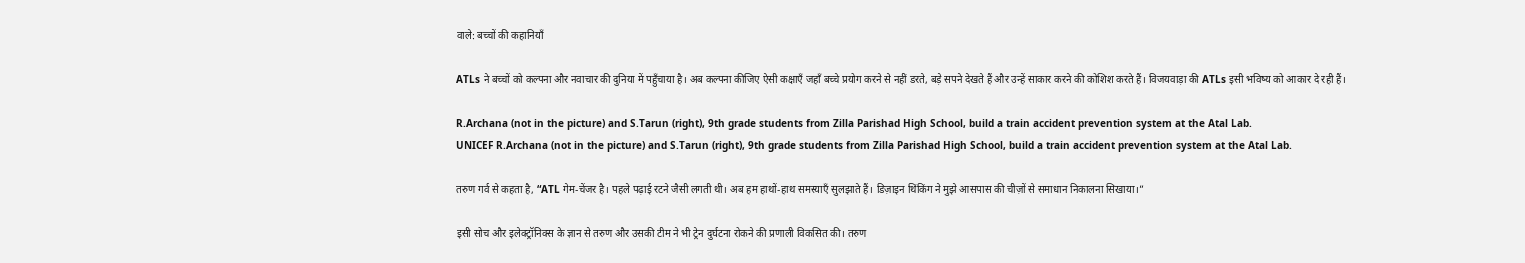वाले: बच्चों की कहानियाँ

ATLs ने बच्चों को कल्पना और नवाचार की दुनिया में पहुँचाया है। अब कल्पना कीजिए ऐसी कक्षाएँ जहाँ बच्चे प्रयोग करने से नहीं डरते, बड़े सपने देखते हैं और उन्हें साकार करने की कोशिश करते हैं। विजयवाड़ा की ATLs इसी भविष्य को आकार दे रही हैं।

R.Archana (not in the picture) and S.Tarun (right), 9th grade students from Zilla Parishad High School, build a train accident prevention system at the Atal Lab.
UNICEF R.Archana (not in the picture) and S.Tarun (right), 9th grade students from Zilla Parishad High School, build a train accident prevention system at the Atal Lab.

तरुण गर्व से कहता है, “ATL गेम-चेंजर है। पहले पढ़ाई रटने जैसी लगती थी। अब हम हाथों-हाथ समस्याएँ सुलझाते हैं। डिज़ाइन थिंकिंग ने मुझे आसपास की चीज़ों से समाधान निकालना सिखाया।”

इसी सोच और इलेक्ट्रॉनिक्स के ज्ञान से तरुण और उसकी टीम ने भी ट्रेन दुर्घटना रोकने की प्रणाली विकसित की। तरुण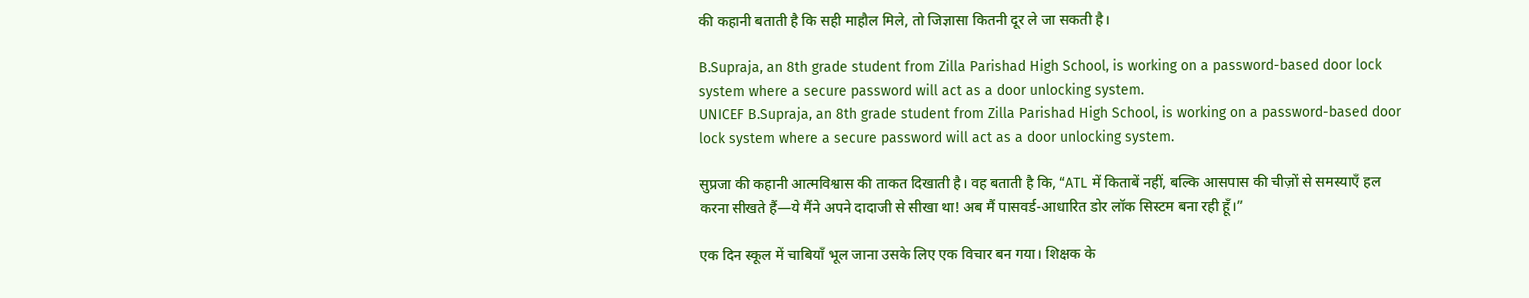की कहानी बताती है कि सही माहौल मिले, तो जिज्ञासा कितनी दूर ले जा सकती है।

B.Supraja, an 8th grade student from Zilla Parishad High School, is working on a password-based door lock system where a secure password will act as a door unlocking system.
UNICEF B.Supraja, an 8th grade student from Zilla Parishad High School, is working on a password-based door lock system where a secure password will act as a door unlocking system.

सुप्रजा की कहानी आत्मविश्वास की ताकत दिखाती है। वह बताती है कि, “ATL में किताबें नहीं, बल्कि आसपास की चीज़ों से समस्याएँ हल करना सीखते हैं—ये मैंने अपने दादाजी से सीखा था! अब मैं पासवर्ड-आधारित डोर लॉक सिस्टम बना रही हूँ।”

एक दिन स्कूल में चाबियाँ भूल जाना उसके लिए एक विचार बन गया। शिक्षक के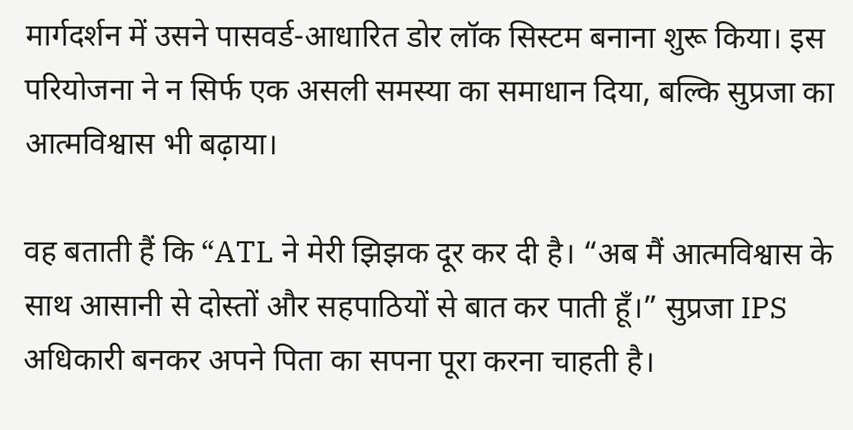मार्गदर्शन में उसने पासवर्ड-आधारित डोर लॉक सिस्टम बनाना शुरू किया। इस परियोजना ने न सिर्फ एक असली समस्या का समाधान दिया, बल्कि सुप्रजा का आत्मविश्वास भी बढ़ाया।

वह बताती हैं कि “ATL ने मेरी झिझक दूर कर दी है। “अब मैं आत्मविश्वास के साथ आसानी से दोस्तों और सहपाठियों से बात कर पाती हूँ।” सुप्रजा IPS अधिकारी बनकर अपने पिता का सपना पूरा करना चाहती है।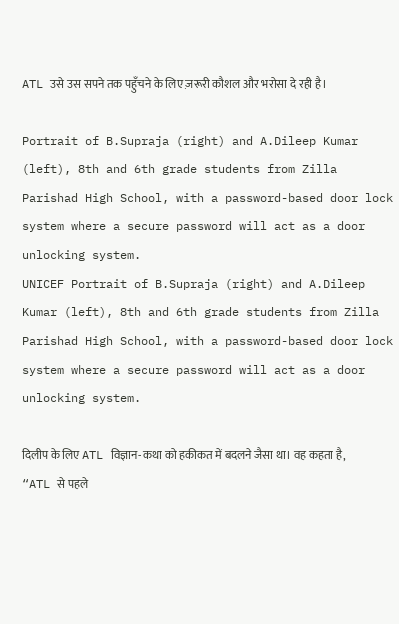ATL उसे उस सपने तक पहुँचने के लिए ज़रूरी कौशल और भरोसा दे रही है।

Portrait of B.Supraja (right) and A.Dileep Kumar (left), 8th and 6th grade students from Zilla Parishad High School, with a password-based door lock system where a secure password will act as a door unlocking system.
UNICEF Portrait of B.Supraja (right) and A.Dileep Kumar (left), 8th and 6th grade students from Zilla Parishad High School, with a password-based door lock system where a secure password will act as a door unlocking system.

दिलीप के लिए ATL विज्ञान-कथा को हकीकत में बदलने जैसा था। वह कहता है, “ATL से पहले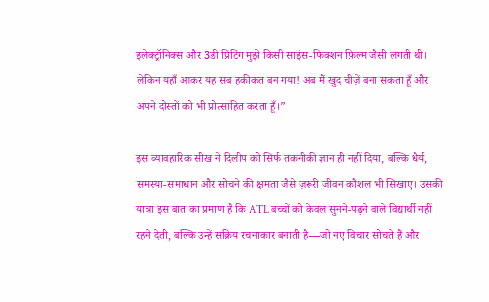इलेक्ट्रॉनिक्स और 3डी प्रिंटिंग मुझे किसी साइंस-फिक्शन फ़िल्म जैसी लगती थी। लेकिन यहाँ आकर यह सब हकीकत बन गया! अब मैं खुद चीज़ें बना सकता हूँ और अपने दोस्तों को भी प्रोत्साहित करता हूँ।”

इस व्यावहारिक सीख ने दिलीप को सिर्फ तकनीकी ज्ञान ही नहीं दिया, बल्कि धैर्य, समस्या-समाधान और सोचने की क्षमता जैसे ज़रूरी जीवन कौशल भी सिखाए। उसकी यात्रा इस बात का प्रमाण है कि ATL बच्चों को केवल सुनने-पढ़ने वाले विद्यार्थी नहीं रहने देती, बल्कि उन्हें सक्रिय रचनाकार बनाती है—जो नए विचार सोचते हैं और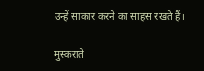उन्हें साकार करने का साहस रखते हैं।

मुस्कराते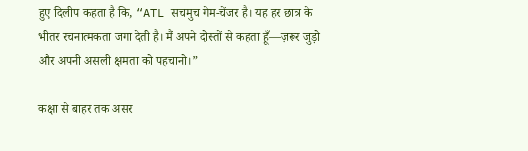हुए दिलीप कहता है कि, “ATL सचमुच गेम-चेंजर है। यह हर छात्र के भीतर रचनात्मकता जगा देती है। मैं अपने दोस्तों से कहता हूँ—ज़रूर जुड़ो और अपनी असली क्षमता को पहचानो।”

कक्षा से बाहर तक असर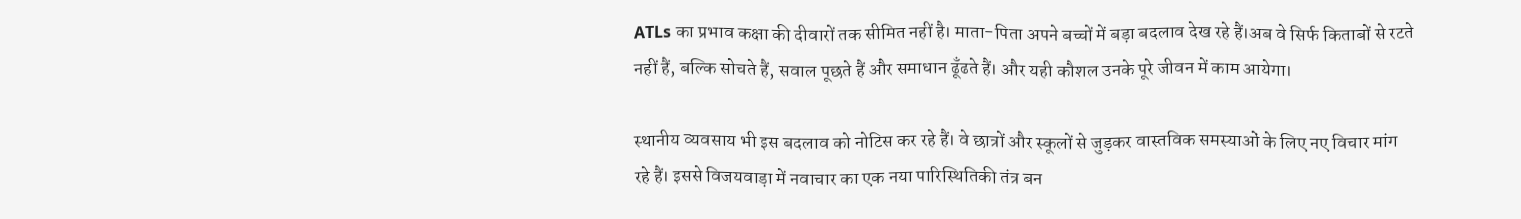ATLs का प्रभाव कक्षा की दीवारों तक सीमित नहीं है। माता-पिता अपने बच्चों में बड़ा बदलाव देख रहे हैं।अब वे सिर्फ किताबों से रटते नहीं हैं, बल्कि सोचते हैं, सवाल पूछते हैं और समाधान ढूँढते हैं। और यही कौशल उनके पूरे जीवन में काम आयेगा।

स्थानीय व्यवसाय भी इस बदलाव को नोटिस कर रहे हैं। वे छात्रों और स्कूलों से जुड़कर वास्तविक समस्याओं के लिए नए विचार मांग रहे हैं। इससे विजयवाड़ा में नवाचार का एक नया पारिस्थितिकी तंत्र बन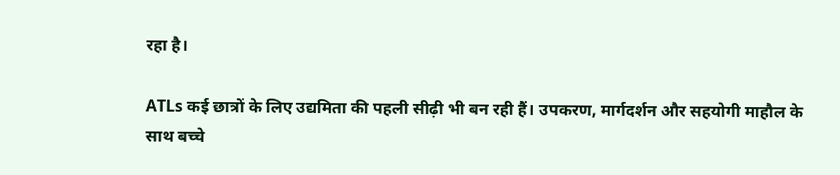रहा है।

ATLs कई छात्रों के लिए उद्यमिता की पहली सीढ़ी भी बन रही हैं। उपकरण, मार्गदर्शन और सहयोगी माहौल के साथ बच्चे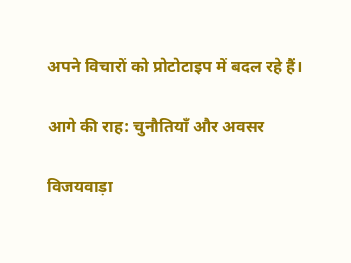अपने विचारों को प्रोटोटाइप में बदल रहे हैं।

आगे की राह: चुनौतियाँ और अवसर

विजयवाड़ा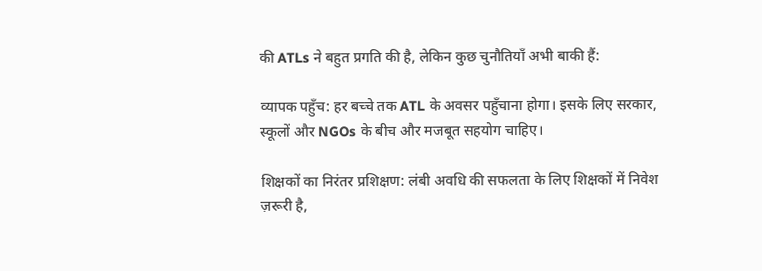की ATLs ने बहुत प्रगति की है, लेकिन कुछ चुनौतियाँ अभी बाकी हैं:

व्यापक पहुँच: हर बच्चे तक ATL के अवसर पहुँचाना होगा। इसके लिए सरकार, स्कूलों और NGOs के बीच और मजबूत सहयोग चाहिए।

शिक्षकों का निरंतर प्रशिक्षण: लंबी अवधि की सफलता के लिए शिक्षकों में निवेश ज़रूरी है,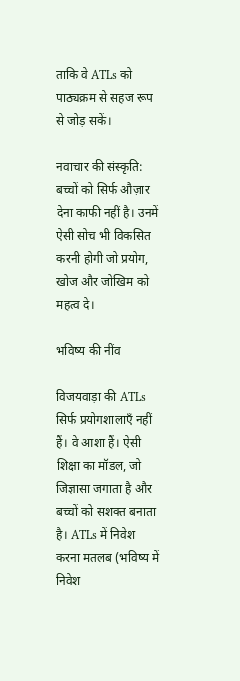ताकि वे ATLs को पाठ्यक्रम से सहज रूप से जोड़ सकें।

नवाचार की संस्कृति: बच्चों को सिर्फ औज़ार देना काफी नहीं है। उनमें ऐसी सोच भी विकसित करनी होगी जो प्रयोग, खोज और जोखिम को महत्व दे।

भविष्य की नींव

विजयवाड़ा की ATLs सिर्फ प्रयोगशालाएँ नहीं हैं। वे आशा हैं। ऐसी शिक्षा का मॉडल, जो जिज्ञासा जगाता है और बच्चों को सशक्त बनाता है। ATLs में निवेश करना मतलब (भविष्य में निवेश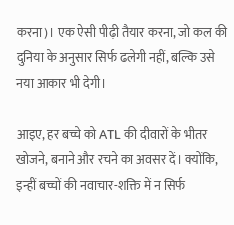करना)। एक ऐसी पीढ़ी तैयार करना, जो कल की दुनिया के अनुसार सिर्फ ढलेगी नहीं, बल्कि उसे नया आकार भी देगी।

आइए, हर बच्चे को ATL की दीवारों के भीतर खोजने, बनाने और रचने का अवसर दें। क्योंकि, इन्हीं बच्चों की नवाचार-शक्ति में न सिर्फ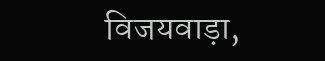विजयवाड़ा,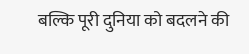बल्कि पूरी दुनिया को बदलने की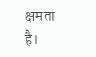क्षमता है।